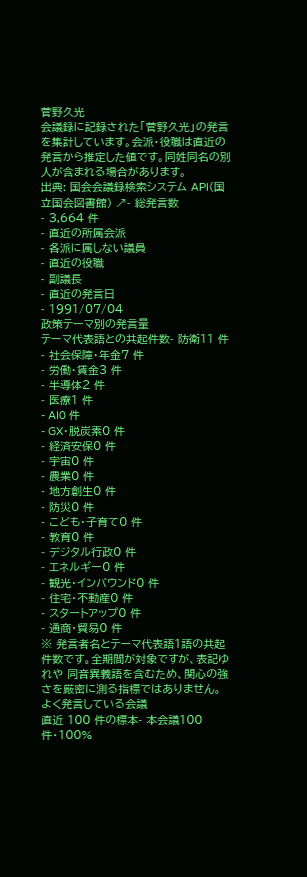菅野久光
会議録に記録された「菅野久光」の発言を集計しています。会派・役職は直近の発言から推定した値です。同姓同名の別人が含まれる場合があります。
出典: 国会会議録検索システム API(国立国会図書館) ↗- 総発言数
- 3,664 件
- 直近の所属会派
- 各派に属しない議員
- 直近の役職
- 副議長
- 直近の発言日
- 1991/07/04
政策テーマ別の発言量
テーマ代表語との共起件数- 防衛11 件
- 社会保障・年金7 件
- 労働・賃金3 件
- 半導体2 件
- 医療1 件
- AI0 件
- GX・脱炭素0 件
- 経済安保0 件
- 宇宙0 件
- 農業0 件
- 地方創生0 件
- 防災0 件
- こども・子育て0 件
- 教育0 件
- デジタル行政0 件
- エネルギー0 件
- 観光・インバウンド0 件
- 住宅・不動産0 件
- スタートアップ0 件
- 通商・貿易0 件
※ 発言者名とテーマ代表語1語の共起件数です。全期間が対象ですが、表記ゆれや 同音異義語を含むため、関心の強さを厳密に測る指標ではありません。
よく発言している会議
直近 100 件の標本- 本会議100 件・100%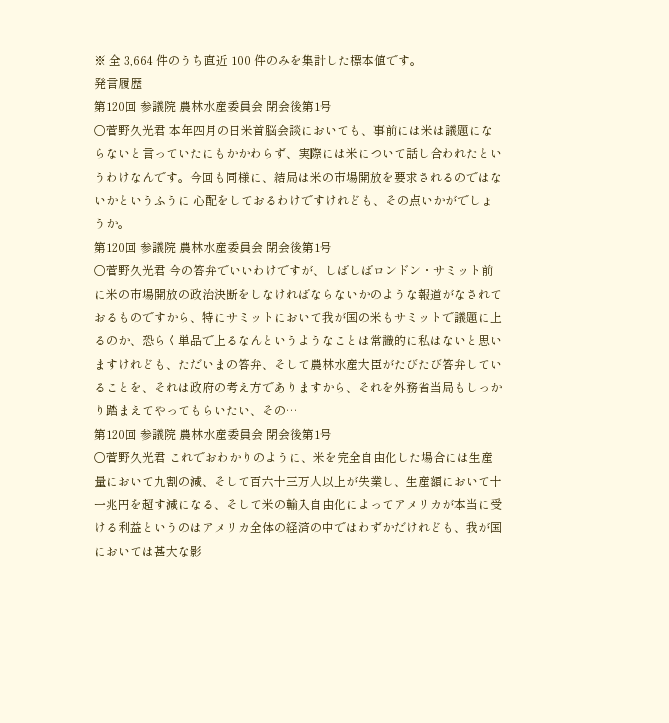※ 全 3,664 件のうち直近 100 件のみを集計した標本値です。
発言履歴
第120回 参議院 農林水産委員会 閉会後第1号
○菅野久光君 本年四月の日米首脳会談においても、事前には米は議題にならないと言っていたにもかかわらず、実際には米について話し合われたというわけなんです。今回も同様に、結局は米の市場開放を要求されるのではないかというふうに 心配をしておるわけですけれども、その点いかがでしょうか。
第120回 参議院 農林水産委員会 閉会後第1号
○菅野久光君 今の答弁でいいわけですが、しばしばロンドン・サミット前に米の市場開放の政治決断をしなければならないかのような報道がなされておるものですから、特にサミットにおいて我が国の米もサミットで議題に上るのか、恐らく単品で上るなんというようなことは常識的に私はないと思いますけれども、ただいまの答弁、そして農林水産大臣がたびたび答弁していることを、それは政府の考え方でありますから、それを外務省当局もしっかり踏まえてやってもらいたい、その…
第120回 参議院 農林水産委員会 閉会後第1号
○菅野久光君 これでおわかりのように、米を完全自由化した場合には生産量において九割の減、そして百六十三万人以上が失業し、生産額において十一兆円を超す減になる、そして米の輸入自由化によってアメリカが本当に受ける利益というのはアメリカ全体の経済の中ではわずかだけれども、我が国においては甚大な影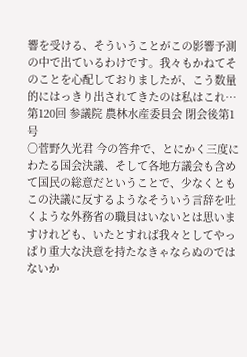響を受ける、そういうことがこの影響予測の中で出ているわけです。我々もかねてそのことを心配しておりましたが、こう数量的にはっきり出されてきたのは私はこれ…
第120回 参議院 農林水産委員会 閉会後第1号
○菅野久光君 今の答弁で、とにかく三度にわたる国会決議、そして各地方議会も含めて国民の総意だということで、少なくともこの決議に反するようなそういう言辞を吐くような外務省の職員はいないとは思いますけれども、いたとすれば我々としてやっぱり重大な決意を持たなきゃならぬのではないか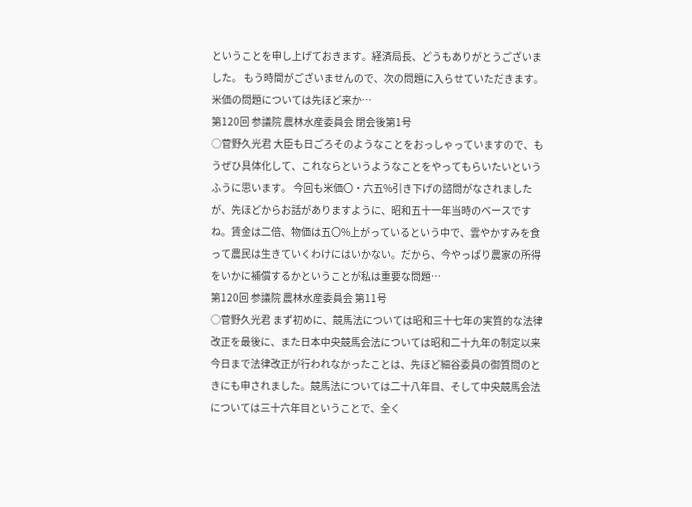ということを申し上げておきます。経済局長、どうもありがとうございました。 もう時間がございませんので、次の問題に入らせていただきます。 米価の問題については先ほど来か…
第120回 参議院 農林水産委員会 閉会後第1号
○菅野久光君 大臣も日ごろそのようなことをおっしゃっていますので、もうぜひ具体化して、これならというようなことをやってもらいたいというふうに思います。 今回も米価〇・六五%引き下げの諮問がなされましたが、先ほどからお話がありますように、昭和五十一年当時のベースですね。賃金は二倍、物価は五〇%上がっているという中で、雲やかすみを食って農民は生きていくわけにはいかない。だから、今やっぱり農家の所得をいかに補償するかということが私は重要な問題…
第120回 参議院 農林水産委員会 第11号
○菅野久光君 まず初めに、競馬法については昭和三十七年の実質的な法律改正を最後に、また日本中央競馬会法については昭和二十九年の制定以来今日まで法律改正が行われなかったことは、先ほど細谷委員の御質問のときにも申されました。競馬法については二十八年目、そして中央競馬会法については三十六年目ということで、全く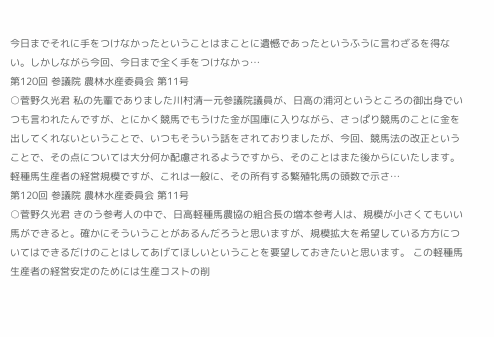今日までそれに手をつけなかったということはまことに遺憾であったというふうに言わざるを得ない。しかしながら今回、今日まで全く手をつけなかっ…
第120回 参議院 農林水産委員会 第11号
○菅野久光君 私の先輩でありました川村清一元参議院議員が、日高の浦河というところの御出身でいつも言われたんですが、とにかく競馬でもうけた金が国庫に入りながら、さっぱり競馬のことに金を出してくれないということで、いつもそういう話をされておりましたが、今回、競馬法の改正ということで、その点については大分何か配慮されるようですから、そのことはまた後からにいたします。 軽種馬生産者の経営規模ですが、これは一般に、その所有する繁殖牝馬の頭数で示さ…
第120回 参議院 農林水産委員会 第11号
○菅野久光君 きのう参考人の中で、日高軽種馬農協の組合長の増本参考人は、規模が小さくてもいい馬ができると。確かにそういうことがあるんだろうと思いますが、規模拡大を希望している方方についてはできるだけのことはしてあげてほしいということを要望しておきたいと思います。 この軽種馬生産者の経営安定のためには生産コストの削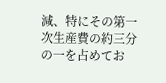減、特にその第一次生産費の約三分の一を占めてお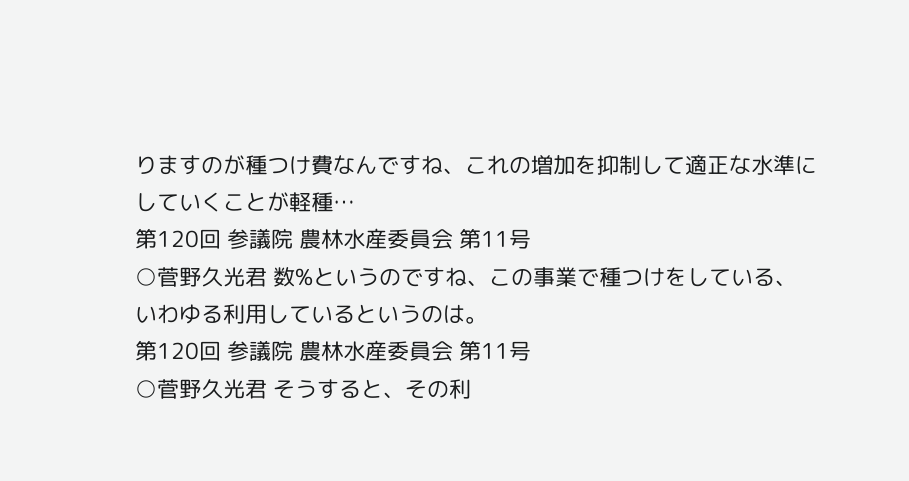りますのが種つけ費なんですね、これの増加を抑制して適正な水準にしていくことが軽種…
第120回 参議院 農林水産委員会 第11号
○菅野久光君 数%というのですね、この事業で種つけをしている、いわゆる利用しているというのは。
第120回 参議院 農林水産委員会 第11号
○菅野久光君 そうすると、その利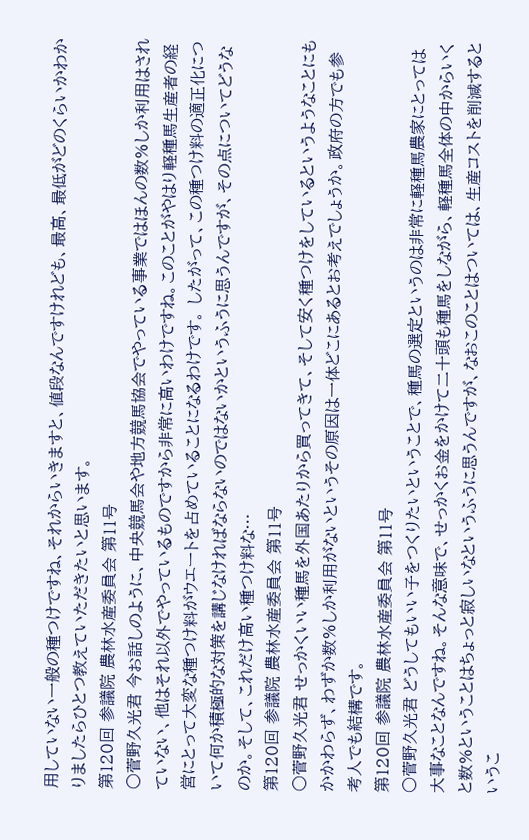用していない一般の種つけですね、それからいきますと、値段なんですけれども、最高、最低がどのくらいかわかりましたらひとつ教えていただきたいと思います。
第120回 参議院 農林水産委員会 第11号
○菅野久光君 今お話しのように、中央競馬会や地方競馬協会でやっている事業ではほんの数%しか利用はされていない、他はそれ以外でやっているものですから非常に高いわけですね。このことがやはり軽種馬生産者の経営にとって大変な種つけ料がウエートを占めていることになるわけです。 したがって、この種つけ料の適正化について何か積極的な対策を講じなければならないのではないかというふうに思うんですが、その点についてどうなのか。そして、これだけ高い種つけ料な…
第120回 参議院 農林水産委員会 第11号
○菅野久光君 せっかくいい種馬を外国あたりから買ってきて、そして安く種つけをしているというようなことにもかかわらず、わずか数%しか利用がないというその原因は一体どこにあるとお考えでしょうか。政府の方でも参考人でも結構です。
第120回 参議院 農林水産委員会 第11号
○菅野久光君 どうしてもいい子をつくりたいということで、種馬の選定というのは非常に軽種馬農家にとっては大事なことなんですね。そんな意味で、せっかくお金をかけて二十頭も種馬をしながら、軽種馬全体の中からいくと数%ということはちょっと寂しいなというふうに思うんですが、なおこのことはついては、生産コストを削減するというこ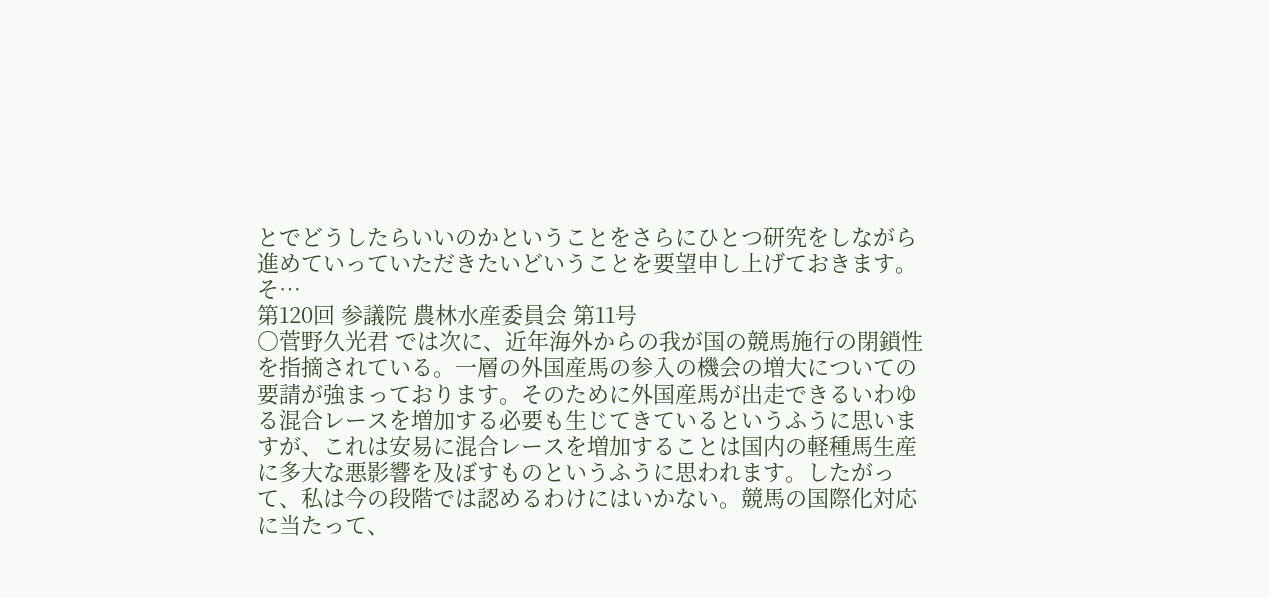とでどうしたらいいのかということをさらにひとつ研究をしながら進めていっていただきたいどいうことを要望申し上げておきます。 そ…
第120回 参議院 農林水産委員会 第11号
○菅野久光君 では次に、近年海外からの我が国の競馬施行の閉鎖性を指摘されている。一層の外国産馬の参入の機会の増大についての要請が強まっております。そのために外国産馬が出走できるいわゆる混合レースを増加する必要も生じてきているというふうに思いますが、これは安易に混合レースを増加することは国内の軽種馬生産に多大な悪影響を及ぼすものというふうに思われます。したがって、私は今の段階では認めるわけにはいかない。競馬の国際化対応に当たって、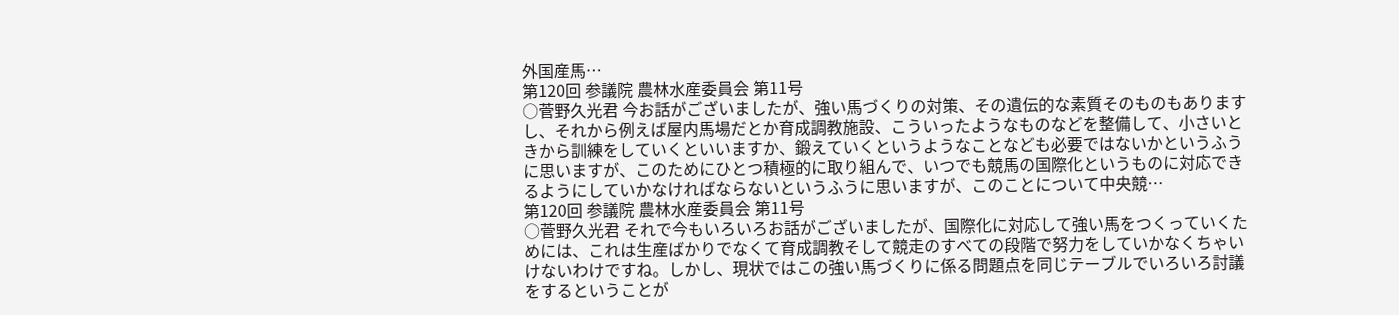外国産馬…
第120回 参議院 農林水産委員会 第11号
○菅野久光君 今お話がございましたが、強い馬づくりの対策、その遺伝的な素質そのものもありますし、それから例えば屋内馬場だとか育成調教施設、こういったようなものなどを整備して、小さいときから訓練をしていくといいますか、鍛えていくというようなことなども必要ではないかというふうに思いますが、このためにひとつ積極的に取り組んで、いつでも競馬の国際化というものに対応できるようにしていかなければならないというふうに思いますが、このことについて中央競…
第120回 参議院 農林水産委員会 第11号
○菅野久光君 それで今もいろいろお話がございましたが、国際化に対応して強い馬をつくっていくためには、これは生産ばかりでなくて育成調教そして競走のすべての段階で努力をしていかなくちゃいけないわけですね。しかし、現状ではこの強い馬づくりに係る問題点を同じテーブルでいろいろ討議をするということが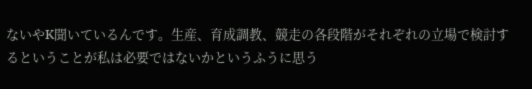ないやK聞いているんです。生産、育成調教、競走の各段階がそれぞれの立場で検討するということが私は必要ではないかというふうに思う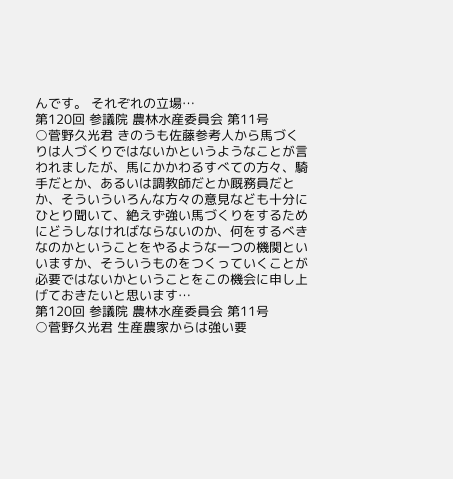んです。 それぞれの立場…
第120回 参議院 農林水産委員会 第11号
○菅野久光君 きのうも佐藤参考人から馬づくりは人づくりではないかというようなことが言われましたが、馬にかかわるすべての方々、騎手だとか、あるいは調教師だとか厩務員だとか、そういういろんな方々の意見なども十分にひとり聞いて、絶えず強い馬づくりをするためにどうしなければならないのか、何をするべきなのかということをやるような一つの機関といいますか、そういうものをつくっていくことが必要ではないかということをこの機会に申し上げておきたいと思います…
第120回 参議院 農林水産委員会 第11号
○菅野久光君 生産農家からは強い要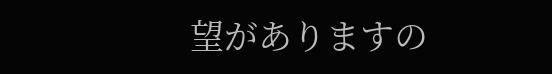望がありますの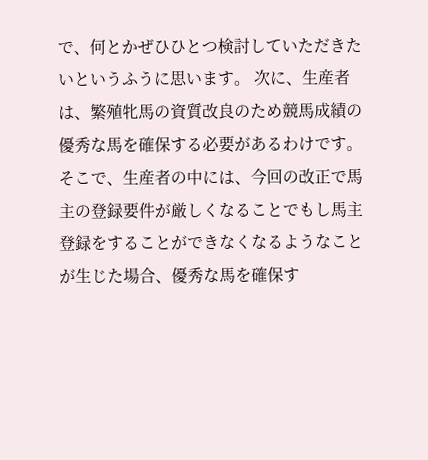で、何とかぜひひとつ検討していただきたいというふうに思います。 次に、生産者は、繁殖牝馬の資質改良のため競馬成績の優秀な馬を確保する必要があるわけです。そこで、生産者の中には、今回の改正で馬主の登録要件が厳しくなることでもし馬主登録をすることができなくなるようなことが生じた場合、優秀な馬を確保す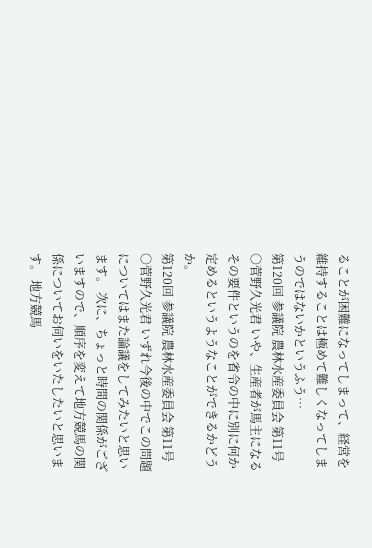ることが困難になってしまって、経営を維持することは極めて難しくなってしまうのではないかというふう…
第120回 参議院 農林水産委員会 第11号
○菅野久光君 いや、生産者が馬主になるその要件というのを省令の中に別に何か定めるというようなことができるかどうか。
第120回 参議院 農林水産委員会 第11号
○菅野久光君 いずれ今後の中でこの問題についてはまた論議をしてみたいと思います。 次に、ちょっと時間の関係がございますので、順序を変えて地方競馬の関係についてお伺いをいたしたいと思います。 地方競馬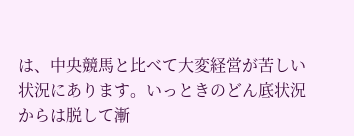は、中央競馬と比べて大変経営が苦しい状況にあります。いっときのどん底状況からは脱して漸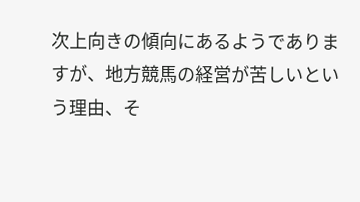次上向きの傾向にあるようでありますが、地方競馬の経営が苦しいという理由、そ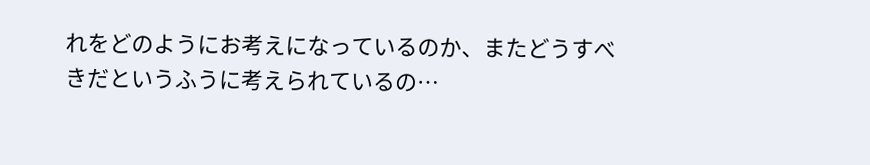れをどのようにお考えになっているのか、またどうすべきだというふうに考えられているの…